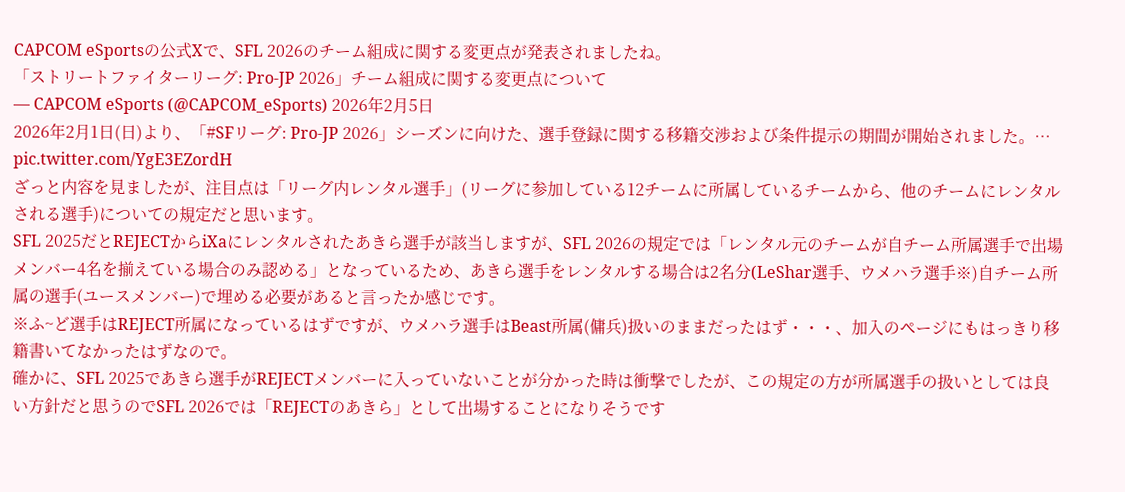CAPCOM eSportsの公式Xで、SFL 2026のチーム組成に関する変更点が発表されましたね。
「ストリートファイターリーグ: Pro-JP 2026」チーム組成に関する変更点について
— CAPCOM eSports (@CAPCOM_eSports) 2026年2月5日
2026年2月1日(日)より、「#SFリーグ: Pro-JP 2026」シーズンに向けた、選手登録に関する移籍交渉および条件提示の期間が開始されました。… pic.twitter.com/YgE3EZordH
ざっと内容を見ましたが、注目点は「リーグ内レンタル選手」(リーグに参加している12チームに所属しているチームから、他のチームにレンタルされる選手)についての規定だと思います。
SFL 2025だとREJECTからiXaにレンタルされたあきら選手が該当しますが、SFL 2026の規定では「レンタル元のチームが自チーム所属選手で出場メンバー4名を揃えている場合のみ認める」となっているため、あきら選手をレンタルする場合は2名分(LeShar選手、ウメハラ選手※)自チーム所属の選手(ユースメンバー)で埋める必要があると言ったか感じです。
※ふ~ど選手はREJECT所属になっているはずですが、ウメハラ選手はBeast所属(傭兵)扱いのままだったはず・・・、加入のページにもはっきり移籍書いてなかったはずなので。
確かに、SFL 2025であきら選手がREJECTメンバーに入っていないことが分かった時は衝撃でしたが、この規定の方が所属選手の扱いとしては良い方針だと思うのでSFL 2026では「REJECTのあきら」として出場することになりそうです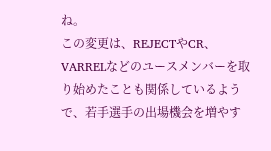ね。
この変更は、REJECTやCR、VARRELなどのユースメンバーを取り始めたことも関係しているようで、若手選手の出場機会を増やす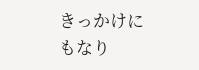きっかけにもなり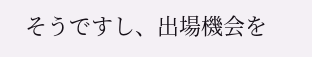そうですし、出場機会を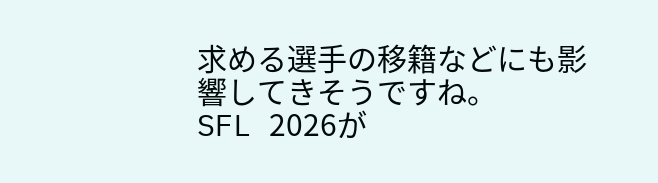求める選手の移籍などにも影響してきそうですね。
SFL 2026が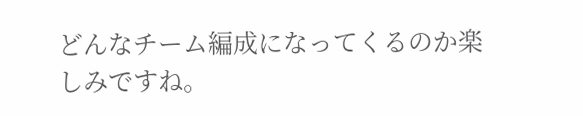どんなチーム編成になってくるのか楽しみですね。